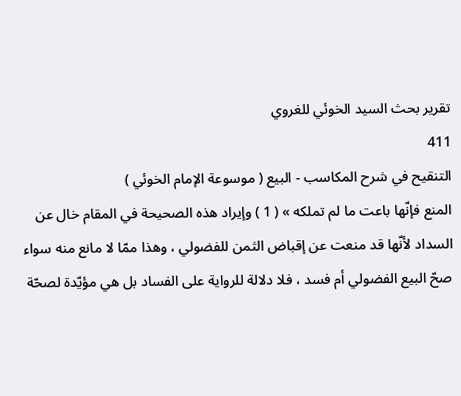تقرير بحث السيد الخوئي للغروي
411
التنقيح في شرح المكاسب - البيع ( موسوعة الإمام الخوئي )
المنع فإنّها باعت ما لم تملكه » ( 1 ) وإيراد هذه الصحيحة في المقام خال عن السداد لأنّها قد منعت عن إقباض الثمن للفضولي ، وهذا ممّا لا مانع منه سواء صحّ البيع الفضولي أم فسد ، فلا دلالة للرواية على الفساد بل هي مؤيّدة لصحّة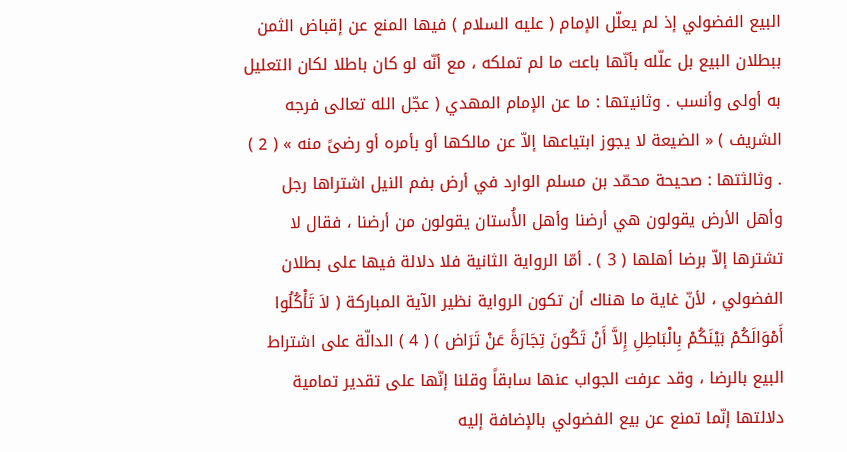البيع الفضولي إذ لم يعلّل الإمام ( عليه السلام ) فيها المنع عن إقباض الثمن ببطلان البيع بل علّله بأنّها باعت ما لم تملكه ، مع أنّه لو كان باطلا لكان التعليل به أولى وأنسب . وثانيتها : ما عن الإمام المهدي ( عجّل الله تعالى فرجه الشريف ) « الضيعة لا يجوز ابتياعها إلاّ عن مالكها أو بأمره أو رضىً منه » ( 2 ) . وثالثتها : صحيحة محمّد بن مسلم الوارد في أرض بفم النيل اشتراها رجل وأهل الأرض يقولون هي أرضنا وأهل الأُستان يقولون من أرضنا ، فقال لا تشترها إلاّ برضا أهلها ( 3 ) . أمّا الرواية الثانية فلا دلالة فيها على بطلان الفضولي ، لأنّ غاية ما هناك أن تكون الرواية نظير الآية المباركة ( لاَ تَأْكُلُوا أَمْوَالَكُمْ بَيْنَكُمْ بِالْبَاطِلِ إِلاَّ أَنْ تَكُونَ تِجَارَةً عَنْ تَرَاض ) ( 4 ) الدالّة على اشتراط البيع بالرضا ، وقد عرفت الجواب عنها سابقاً وقلنا إنّها على تقدير تمامية دلالتها إنّما تمنع عن بيع الفضولي بالإضافة إليه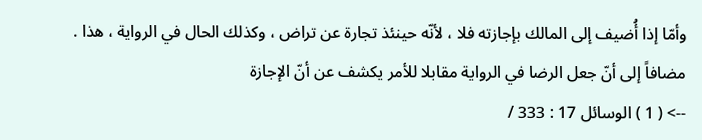وأمّا إذا أُضيف إلى المالك بإجازته فلا ، لأنّه حينئذ تجارة عن تراض ، وكذلك الحال في الرواية ، هذا . مضافاً إلى أنّ جعل الرضا في الرواية مقابلا للأمر يكشف عن أنّ الإجازة
--> ( 1 ) الوسائل 17 : 333 /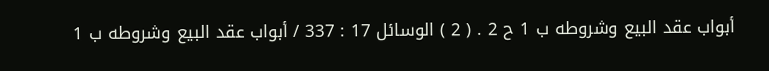أبواب عقد البيع وشروطه ب 1 ح 2 . ( 2 ) الوسائل 17 : 337 / أبواب عقد البيع وشروطه ب 1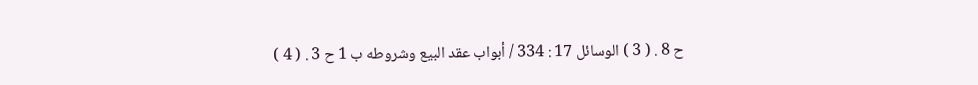ح 8 . ( 3 ) الوسائل 17 : 334 / أبواب عقد البيع وشروطه ب 1 ح 3 . ( 4 )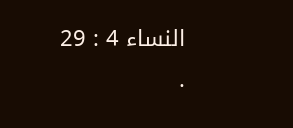النساء 4 : 29 .